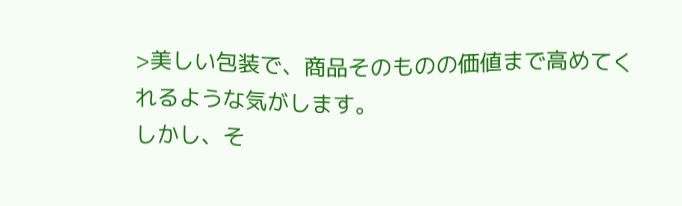>美しい包装で、商品そのものの価値まで高めてくれるような気がします。
しかし、そ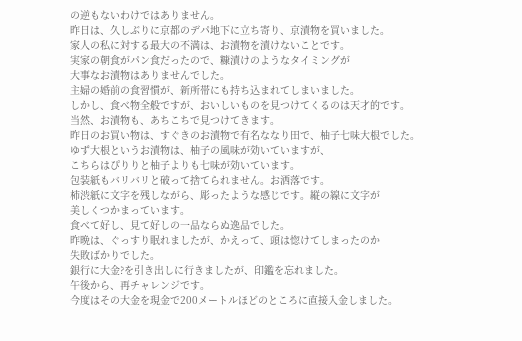の逆もないわけではありません。
昨日は、久しぶりに京都のデパ地下に立ち寄り、京漬物を買いました。
家人の私に対する最大の不満は、お漬物を漬けないことです。
実家の朝食がパン食だったので、糠漬けのようなタイミングが
大事なお漬物はありませんでした。
主婦の婚前の食習慣が、新所帯にも持ち込まれてしまいました。
しかし、食べ物全般ですが、おいしいものを見つけてくるのは天才的です。
当然、お漬物も、あちこちで見つけてきます。
昨日のお買い物は、すぐきのお漬物で有名ななり田で、柚子七味大根でした。
ゆず大根というお漬物は、柚子の風味が効いていますが、
こちらはぴりりと柚子よりも七味が効いています。
包装紙もバリバリと破って捨てられません。お洒落です。
柿渋紙に文字を残しながら、彫ったような感じです。縦の線に文字が
美しくつかまっています。
食べて好し、見て好しの一品ならぬ逸品でした。
昨晩は、ぐっすり眠れましたが、かえって、頭は惚けてしまったのか
失敗ばかりでした。
銀行に大金?を引き出しに行きましたが、印鑑を忘れました。
午後から、再チャレンジです。
今度はその大金を現金で200メートルほどのところに直接入金しました。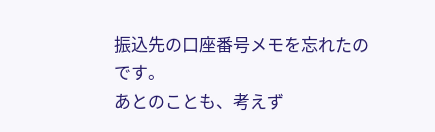振込先の口座番号メモを忘れたのです。
あとのことも、考えず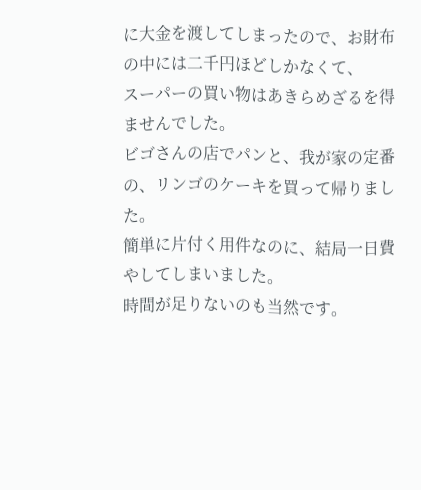に大金を渡してしまったので、お財布の中には二千円ほどしかなくて、
スーパーの買い物はあきらめざるを得ませんでした。
ビゴさんの店でパンと、我が家の定番の、リンゴのケーキを買って帰りました。
簡単に片付く用件なのに、結局一日費やしてしまいました。
時間が足りないのも当然です。